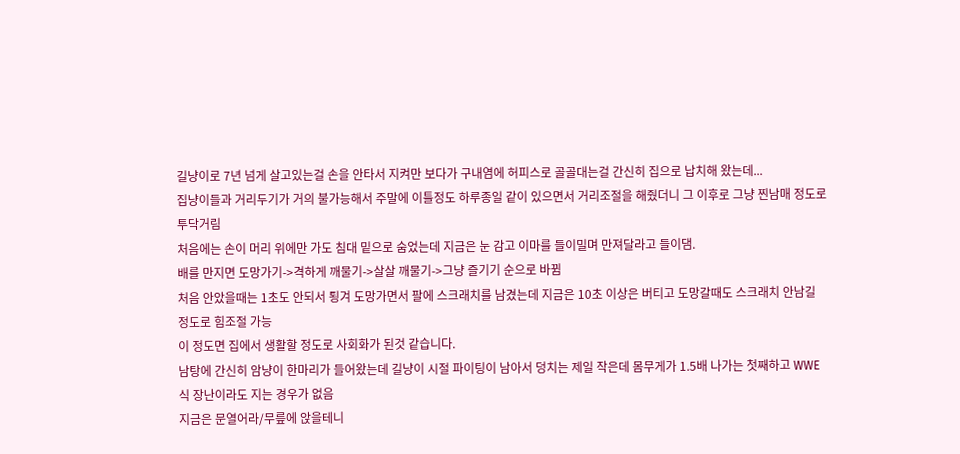길냥이로 7년 넘게 살고있는걸 손을 안타서 지켜만 보다가 구내염에 허피스로 골골대는걸 간신히 집으로 납치해 왔는데...
집냥이들과 거리두기가 거의 불가능해서 주말에 이틀정도 하루종일 같이 있으면서 거리조절을 해줬더니 그 이후로 그냥 찐남매 정도로 투닥거림
처음에는 손이 머리 위에만 가도 침대 밑으로 숨었는데 지금은 눈 감고 이마를 들이밀며 만져달라고 들이댐.
배를 만지면 도망가기->격하게 깨물기->살살 깨물기->그냥 즐기기 순으로 바뀜
처음 안았을때는 1초도 안되서 툉겨 도망가면서 팔에 스크래치를 남겼는데 지금은 10초 이상은 버티고 도망갈때도 스크래치 안남길 정도로 힘조절 가능
이 정도면 집에서 생활할 정도로 사회화가 된것 같습니다.
남탕에 간신히 암냥이 한마리가 들어왔는데 길냥이 시절 파이팅이 남아서 덩치는 제일 작은데 몸무게가 1.5배 나가는 첫째하고 WWE식 장난이라도 지는 경우가 없음
지금은 문열어라/무릎에 앉을테니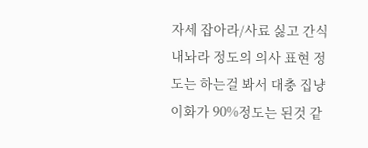자세 잡아라/사료 싫고 간식 내놔라 정도의 의사 표현 정도는 하는걸 봐서 대충 집냥이화가 90%정도는 된것 같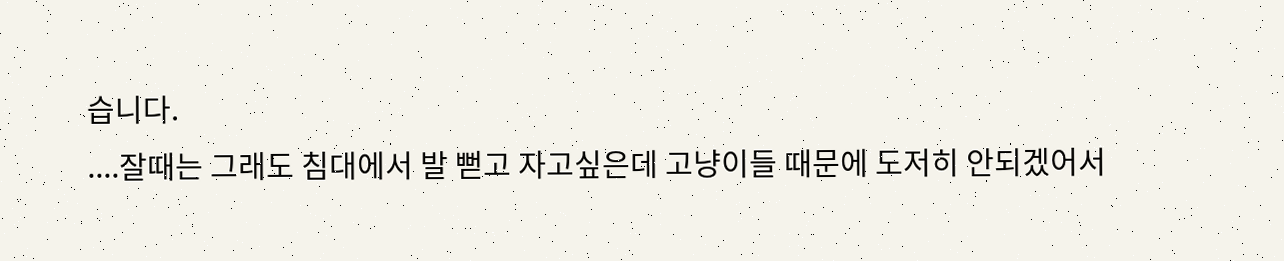습니다.
....잘때는 그래도 침대에서 발 뻗고 자고싶은데 고냥이들 때문에 도저히 안되겠어서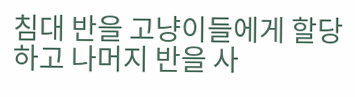침대 반을 고냥이들에게 할당하고 나머지 반을 사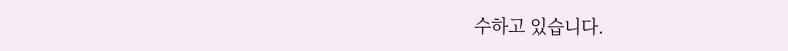수하고 있습니다.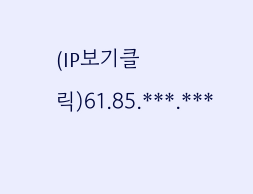(IP보기클릭)61.85.***.***